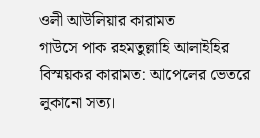ওলী আউলিয়ার কারামত
গাউসে পাক রহমতুল্লাহি আলাইহির বিস্ময়কর কারামত: আপেলের ভেতরে লুকানো সত্য।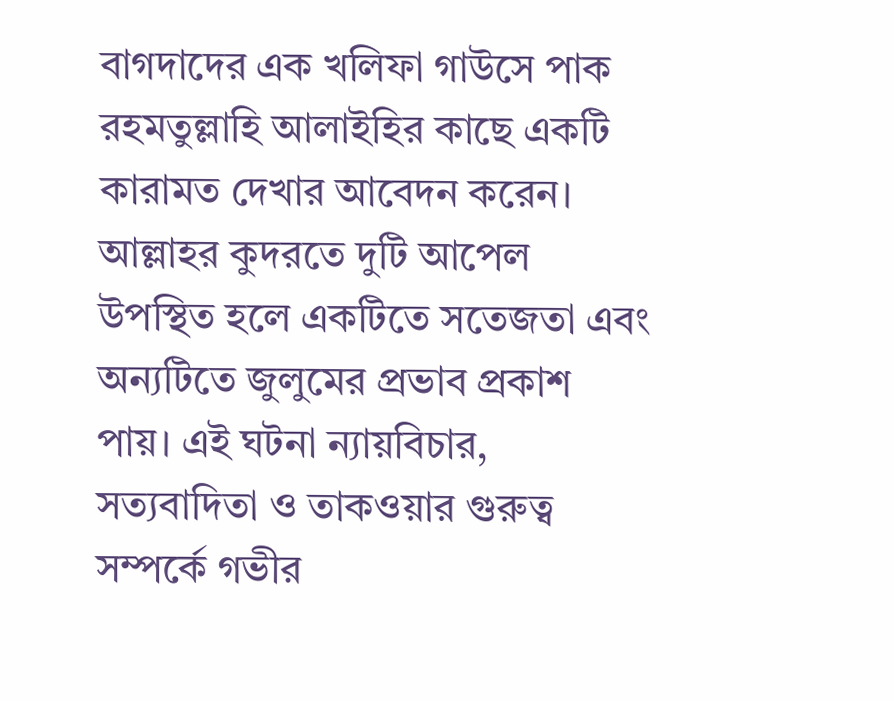বাগদাদের এক খলিফা গাউসে পাক রহমতুল্লাহি আলাইহির কাছে একটি কারামত দেখার আবেদন করেন। আল্লাহর কুদরতে দুটি আপেল উপস্থিত হলে একটিতে সতেজতা এবং অন্যটিতে জুলুমের প্রভাব প্রকাশ পায়। এই ঘটনা ন্যায়বিচার, সত্যবাদিতা ও তাকওয়ার গুরুত্ব সম্পর্কে গভীর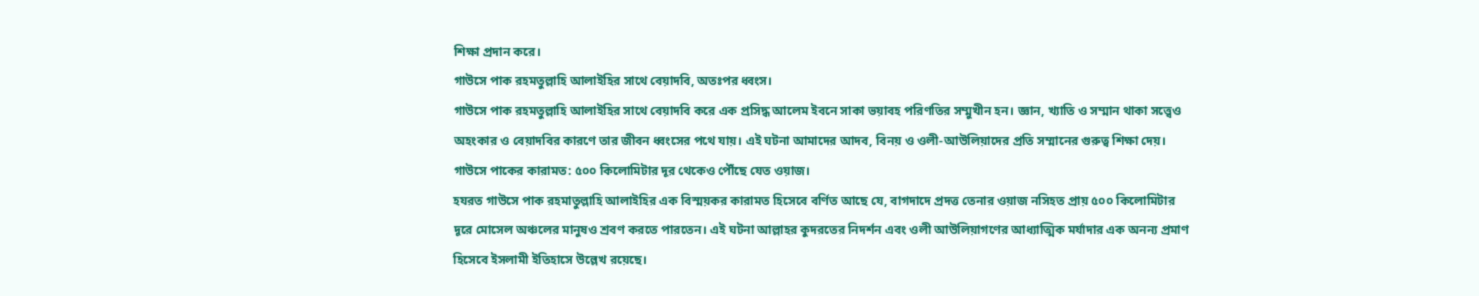শিক্ষা প্রদান করে।
গাউসে পাক রহমতুল্লাহি আলাইহির সাথে বেয়াদবি, অতঃপর ধ্বংস।
গাউসে পাক রহমতুল্লাহি আলাইহির সাথে বেয়াদবি করে এক প্রসিদ্ধ আলেম ইবনে সাকা ভয়াবহ পরিণতির সম্মুখীন হন। জ্ঞান, খ্যাতি ও সম্মান থাকা সত্ত্বেও অহংকার ও বেয়াদবির কারণে তার জীবন ধ্বংসের পথে যায়। এই ঘটনা আমাদের আদব, বিনয় ও ওলী-আউলিয়াদের প্রতি সম্মানের গুরুত্ব শিক্ষা দেয়।
গাউসে পাকের কারামত: ৫০০ কিলোমিটার দূর থেকেও পৌঁছে যেত ওয়াজ।
হযরত গাউসে পাক রহমাতুল্লাহি আলাইহির এক বিস্ময়কর কারামত হিসেবে বর্ণিত আছে যে, বাগদাদে প্রদত্ত তেনার ওয়াজ নসিহত প্রায় ৫০০ কিলোমিটার দূরে মোসেল অঞ্চলের মানুষও শ্রবণ করতে পারতেন। এই ঘটনা আল্লাহর কুদরতের নিদর্শন এবং ওলী আউলিয়াগণের আধ্যাত্মিক মর্যাদার এক অনন্য প্রমাণ হিসেবে ইসলামী ইতিহাসে উল্লেখ রয়েছে।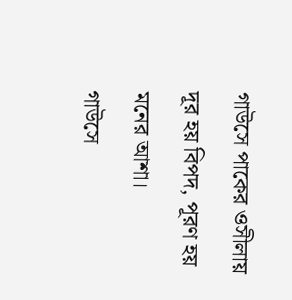গাউসে পাকের ওসীলায় দূর হয় বিপদ, পূরণ হয় মনের আশা।
গাউসে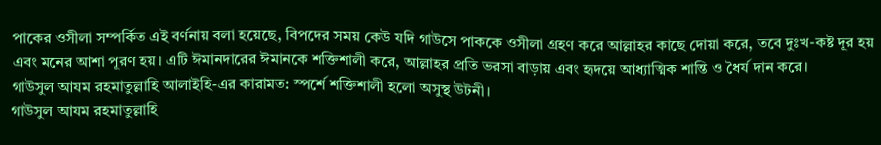পাকের ওসীলা সম্পর্কিত এই বর্ণনায় বলা হয়েছে, বিপদের সময় কেউ যদি গাউসে পাককে ওসীলা গ্রহণ করে আল্লাহর কাছে দোয়া করে, তবে দুঃখ-কষ্ট দূর হয় এবং মনের আশা পূরণ হয়। এটি ঈমানদারের ঈমানকে শক্তিশালী করে, আল্লাহর প্রতি ভরসা বাড়ায় এবং হৃদয়ে আধ্যাত্মিক শান্তি ও ধৈর্য দান করে।
গাউসুল আযম রহমাতুল্লাহি আলাইহি-এর কারামত: স্পর্শে শক্তিশালী হলো অসুস্থ উটনী।
গাউসুল আযম রহমাতুল্লাহি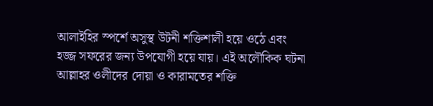আলাইহির স্পর্শে অসুস্থ উটনী শক্তিশালী হয়ে ওঠে এবং হজ্জ সফরের জন্য উপযোগী হয়ে যায়। এই অলৌকিক ঘটনা আল্লাহর ওলীদের দোয়া ও কারামতের শক্তি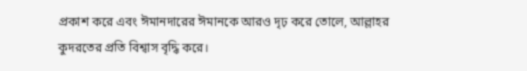প্রকাশ করে এবং ঈমানদারের ঈমানকে আরও দৃঢ় করে তোলে, আল্লাহর কুদরতের প্রতি বিশ্বাস বৃদ্ধি করে।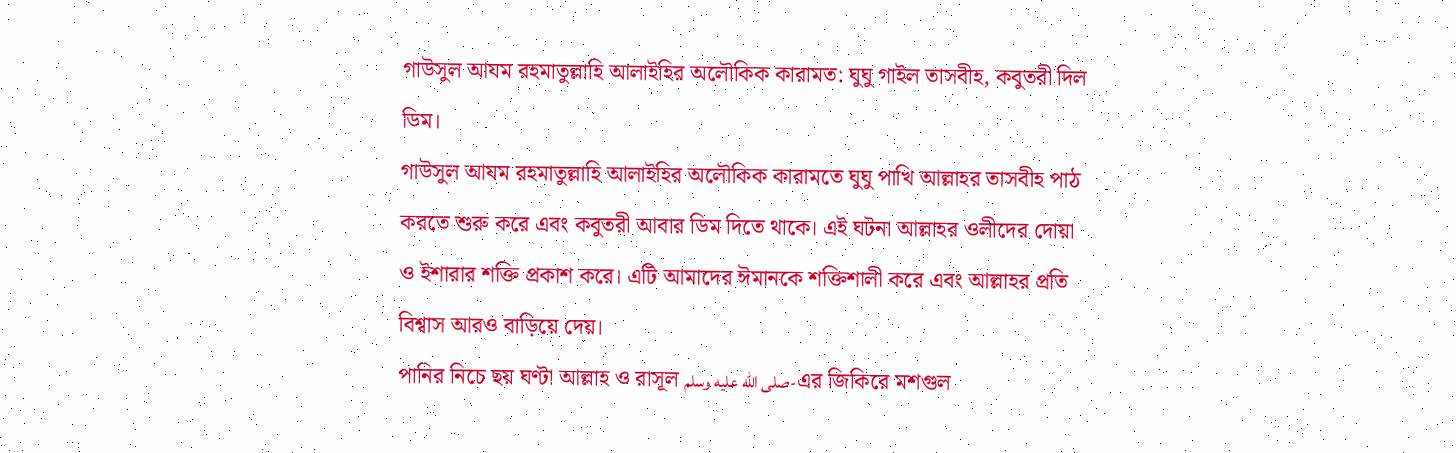গাউসুল আযম রহমাতুল্লাহি আলাইহির অলৌকিক কারামত: ঘুঘু গাইল তাসবীহ, কবুতরী দিল ডিম।
গাউসুল আযম রহমাতুল্লাহি আলাইহির অলৌকিক কারামতে ঘুঘু পাখি আল্লাহর তাসবীহ পাঠ করতে শুরু করে এবং কবুতরী আবার ডিম দিতে থাকে। এই ঘটনা আল্লাহর ওলীদের দোয়া ও ইশারার শক্তি প্রকাশ করে। এটি আমাদের ঈমানকে শক্তিশালী করে এবং আল্লাহর প্রতি বিশ্বাস আরও বাড়িয়ে দেয়।
পানির নিচে ছয় ঘণ্টা আল্লাহ ও রাসূল صلى الله عليه وسلم-এর জিকিরে মশগুল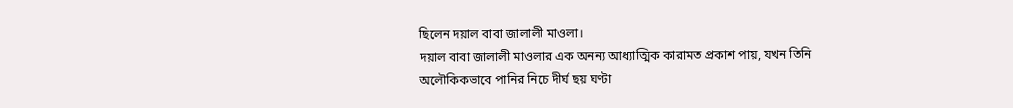ছিলেন দয়াল বাবা জালালী মাওলা।
দয়াল বাবা জালালী মাওলার এক অনন্য আধ্যাত্মিক কারামত প্রকাশ পায়, যখন তিনি অলৌকিকভাবে পানির নিচে দীর্ঘ ছয় ঘণ্টা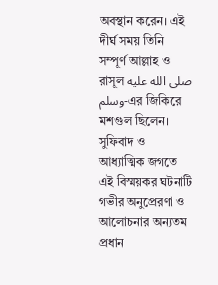অবস্থান করেন। এই দীর্ঘ সময় তিনি সম্পূর্ণ আল্লাহ ও রাসূল صلى الله عليه وسلم-এর জিকিরে মশগুল ছিলেন। সুফিবাদ ও আধ্যাত্মিক জগতে এই বিস্ময়কর ঘটনাটি গভীর অনুপ্রেরণা ও আলোচনার অন্যতম প্রধান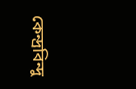কেন্দ্রবিন্দু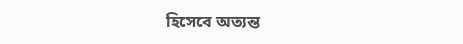হিসেবে অত্যন্ত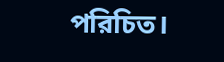পরিচিত।